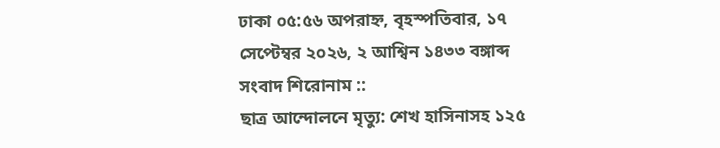ঢাকা ০৫:৫৬ অপরাহ্ন, বৃহস্পতিবার, ১৭ সেপ্টেম্বর ২০২৬, ২ আশ্বিন ১৪৩৩ বঙ্গাব্দ
সংবাদ শিরোনাম ::
ছাত্র আন্দোলনে মৃত্যু: শেখ হাসিনাসহ ১২৫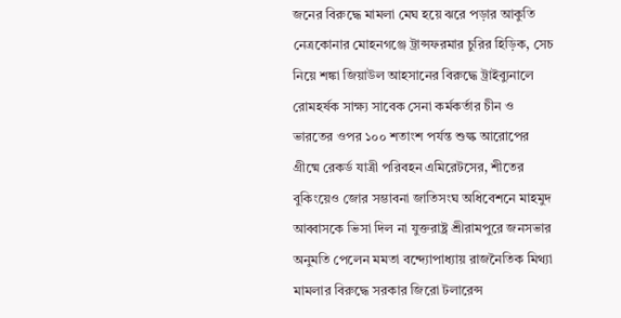জনের বিরুদ্ধে মামলা মেঘ হয়ে ঝরে পড়ার আকুতি নেত্রকোনার মোহনগঞ্জে ট্রান্সফরমার চুরির হিড়িক, সেচ নিয়ে শঙ্কা জিয়াউল আহসানের বিরুদ্ধে ট্রাইব্যুনালে রোমহর্ষক সাক্ষ্য সাবেক সেনা কর্মকর্তার চীন ও ভারতের ওপর ১০০ শতাংশ পর্যন্ত শুল্ক আরোপের গ্রীষ্মে রেকর্ড যাত্রী পরিবহন এমিরেটসের, শীতের বুকিংয়েও জোর সম্ভাবনা জাতিসংঘ অধিবেশনে মাহমুদ আব্বাসকে ভিসা দিল না যুক্তরাষ্ট্র শ্রীরামপুরে জনসভার অনুমতি পেলেন মমতা বন্দ্যোপাধ্যায় রাজনৈতিক মিথ্যা মামলার বিরুদ্ধে সরকার জিরো টলারেন্স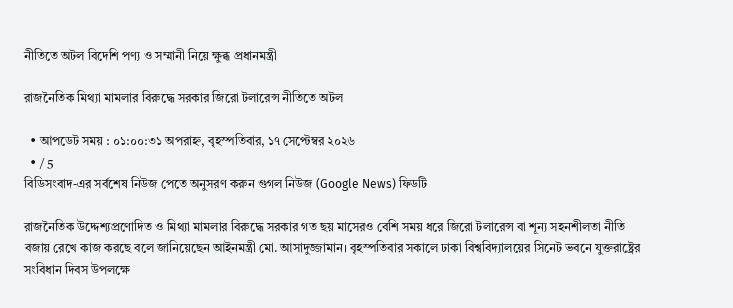নীতিতে অটল বিদেশি পণ্য ও সম্মানী নিয়ে ক্ষুব্ধ প্রধানমন্ত্রী

রাজনৈতিক মিথ্যা মামলার বিরুদ্ধে সরকার জিরো টলারেন্স নীতিতে অটল

  • আপডেট সময় : ০১:০০:৩১ অপরাহ্ন, বৃহস্পতিবার, ১৭ সেপ্টেম্বর ২০২৬
  • / 5
বিডিসংবাদ-এর সর্বশেষ নিউজ পেতে অনুসরণ করুন গুগল নিউজ (Google News) ফিডটি

রাজনৈতিক উদ্দেশ্যপ্রণোদিত ও মিথ্যা মামলার বিরুদ্ধে সরকার গত ছয় মাসেরও বেশি সময় ধরে জিরো টলারেন্স বা শূন্য সহনশীলতা নীতি বজায় রেখে কাজ করছে বলে জানিয়েছেন আইনমন্ত্রী মো. আসাদুজ্জামান। বৃহস্পতিবার সকালে ঢাকা বিশ্ববিদ্যালয়ের সিনেট ভবনে যুক্তরাষ্ট্রের সংবিধান দিবস উপলক্ষে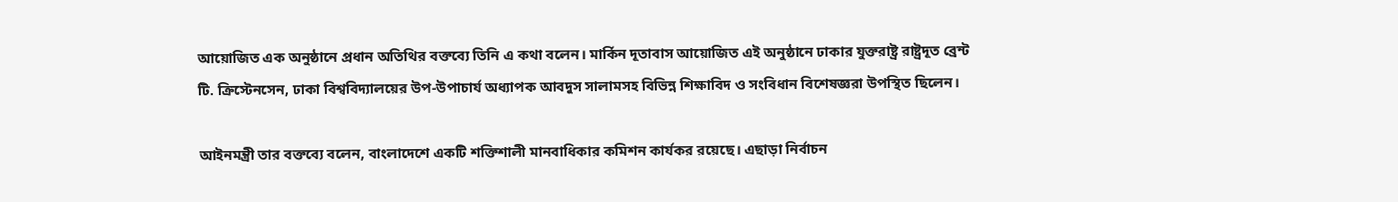আয়োজিত এক অনুষ্ঠানে প্রধান অতিথির বক্তব্যে তিনি এ কথা বলেন। মার্কিন দূতাবাস আয়োজিত এই অনুষ্ঠানে ঢাকার যুক্তরাষ্ট্র রাষ্ট্রদূত ব্রেন্ট টি. ক্রিস্টেনসেন, ঢাকা বিশ্ববিদ্যালয়ের উপ-উপাচার্য অধ্যাপক আবদুস সালামসহ বিভিন্ন শিক্ষাবিদ ও সংবিধান বিশেষজ্ঞরা উপস্থিত ছিলেন।

আইনমন্ত্রী তার বক্তব্যে বলেন, বাংলাদেশে একটি শক্তিশালী মানবাধিকার কমিশন কার্যকর রয়েছে। এছাড়া নির্বাচন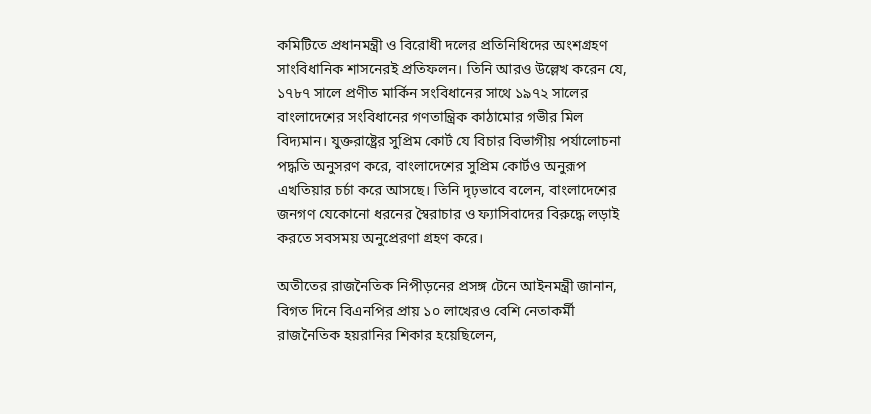কমিটিতে প্রধানমন্ত্রী ও বিরোধী দলের প্রতিনিধিদের অংশগ্রহণ সাংবিধানিক শাসনেরই প্রতিফলন। তিনি আরও উল্লেখ করেন যে, ১৭৮৭ সালে প্রণীত মার্কিন সংবিধানের সাথে ১৯৭২ সালের বাংলাদেশের সংবিধানের গণতান্ত্রিক কাঠামোর গভীর মিল বিদ্যমান। যুক্তরাষ্ট্রের সুপ্রিম কোর্ট যে বিচার বিভাগীয় পর্যালোচনা পদ্ধতি অনুসরণ করে, বাংলাদেশের সুপ্রিম কোর্টও অনুরূপ এখতিয়ার চর্চা করে আসছে। তিনি দৃঢ়ভাবে বলেন, বাংলাদেশের জনগণ যেকোনো ধরনের স্বৈরাচার ও ফ্যাসিবাদের বিরুদ্ধে লড়াই করতে সবসময় অনুপ্রেরণা গ্রহণ করে।

অতীতের রাজনৈতিক নিপীড়নের প্রসঙ্গ টেনে আইনমন্ত্রী জানান, বিগত দিনে বিএনপির প্রায় ১০ লাখেরও বেশি নেতাকর্মী রাজনৈতিক হয়রানির শিকার হয়েছিলেন,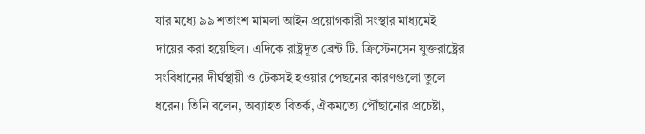যার মধ্যে ৯৯ শতাংশ মামলা আইন প্রয়োগকারী সংস্থার মাধ্যমেই দায়ের করা হয়েছিল। এদিকে রাষ্ট্রদূত ব্রেন্ট টি. ক্রিস্টেনসেন যুক্তরাষ্ট্রের সংবিধানের দীর্ঘস্থায়ী ও টেকসই হওয়ার পেছনের কারণগুলো তুলে ধরেন। তিনি বলেন, অব্যাহত বিতর্ক, ঐকমত্যে পৌঁছানোর প্রচেষ্টা,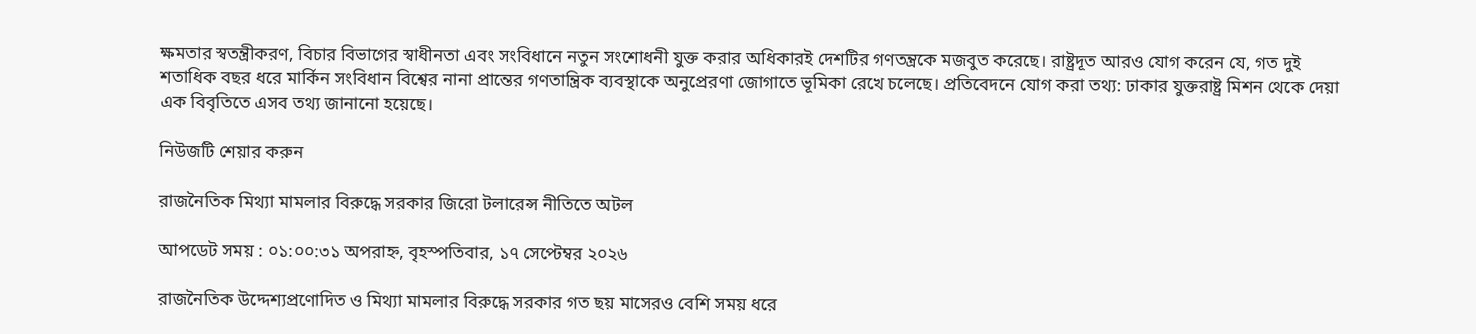ক্ষমতার স্বতন্ত্রীকরণ, বিচার বিভাগের স্বাধীনতা এবং সংবিধানে নতুন সংশোধনী যুক্ত করার অধিকারই দেশটির গণতন্ত্রকে মজবুত করেছে। রাষ্ট্রদূত আরও যোগ করেন যে, গত দুই শতাধিক বছর ধরে মার্কিন সংবিধান বিশ্বের নানা প্রান্তের গণতান্ত্রিক ব্যবস্থাকে অনুপ্রেরণা জোগাতে ভূমিকা রেখে চলেছে। প্রতিবেদনে যোগ করা তথ্য: ঢাকার যুক্তরাষ্ট্র মিশন থেকে দেয়া এক বিবৃতিতে এসব তথ্য জানানো হয়েছে।

নিউজটি শেয়ার করুন

রাজনৈতিক মিথ্যা মামলার বিরুদ্ধে সরকার জিরো টলারেন্স নীতিতে অটল

আপডেট সময় : ০১:০০:৩১ অপরাহ্ন, বৃহস্পতিবার, ১৭ সেপ্টেম্বর ২০২৬

রাজনৈতিক উদ্দেশ্যপ্রণোদিত ও মিথ্যা মামলার বিরুদ্ধে সরকার গত ছয় মাসেরও বেশি সময় ধরে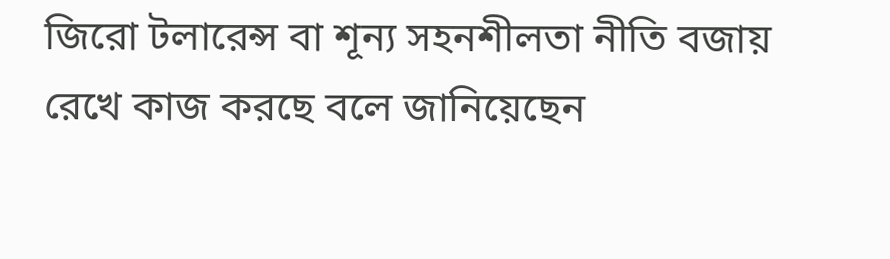জিরো টলারেন্স বা শূন্য সহনশীলতা নীতি বজায় রেখে কাজ করছে বলে জানিয়েছেন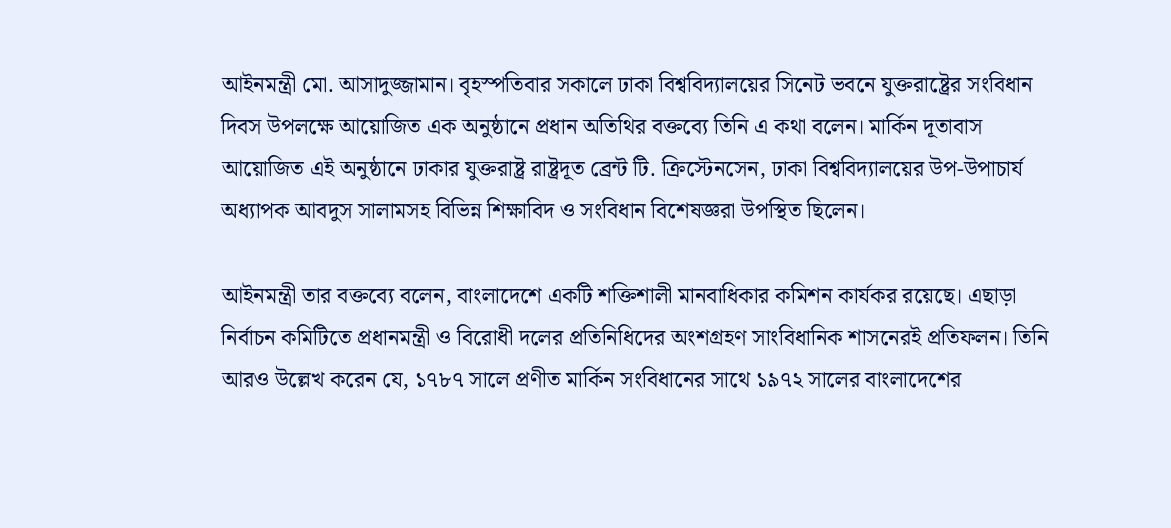আইনমন্ত্রী মো. আসাদুজ্জামান। বৃহস্পতিবার সকালে ঢাকা বিশ্ববিদ্যালয়ের সিনেট ভবনে যুক্তরাষ্ট্রের সংবিধান দিবস উপলক্ষে আয়োজিত এক অনুষ্ঠানে প্রধান অতিথির বক্তব্যে তিনি এ কথা বলেন। মার্কিন দূতাবাস আয়োজিত এই অনুষ্ঠানে ঢাকার যুক্তরাষ্ট্র রাষ্ট্রদূত ব্রেন্ট টি. ক্রিস্টেনসেন, ঢাকা বিশ্ববিদ্যালয়ের উপ-উপাচার্য অধ্যাপক আবদুস সালামসহ বিভিন্ন শিক্ষাবিদ ও সংবিধান বিশেষজ্ঞরা উপস্থিত ছিলেন।

আইনমন্ত্রী তার বক্তব্যে বলেন, বাংলাদেশে একটি শক্তিশালী মানবাধিকার কমিশন কার্যকর রয়েছে। এছাড়া নির্বাচন কমিটিতে প্রধানমন্ত্রী ও বিরোধী দলের প্রতিনিধিদের অংশগ্রহণ সাংবিধানিক শাসনেরই প্রতিফলন। তিনি আরও উল্লেখ করেন যে, ১৭৮৭ সালে প্রণীত মার্কিন সংবিধানের সাথে ১৯৭২ সালের বাংলাদেশের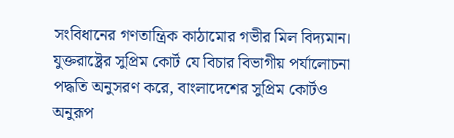সংবিধানের গণতান্ত্রিক কাঠামোর গভীর মিল বিদ্যমান। যুক্তরাষ্ট্রের সুপ্রিম কোর্ট যে বিচার বিভাগীয় পর্যালোচনা পদ্ধতি অনুসরণ করে, বাংলাদেশের সুপ্রিম কোর্টও অনুরূপ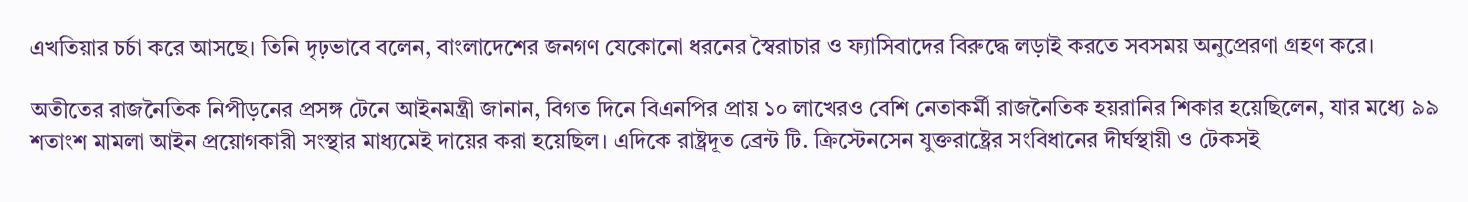এখতিয়ার চর্চা করে আসছে। তিনি দৃঢ়ভাবে বলেন, বাংলাদেশের জনগণ যেকোনো ধরনের স্বৈরাচার ও ফ্যাসিবাদের বিরুদ্ধে লড়াই করতে সবসময় অনুপ্রেরণা গ্রহণ করে।

অতীতের রাজনৈতিক নিপীড়নের প্রসঙ্গ টেনে আইনমন্ত্রী জানান, বিগত দিনে বিএনপির প্রায় ১০ লাখেরও বেশি নেতাকর্মী রাজনৈতিক হয়রানির শিকার হয়েছিলেন, যার মধ্যে ৯৯ শতাংশ মামলা আইন প্রয়োগকারী সংস্থার মাধ্যমেই দায়ের করা হয়েছিল। এদিকে রাষ্ট্রদূত ব্রেন্ট টি. ক্রিস্টেনসেন যুক্তরাষ্ট্রের সংবিধানের দীর্ঘস্থায়ী ও টেকসই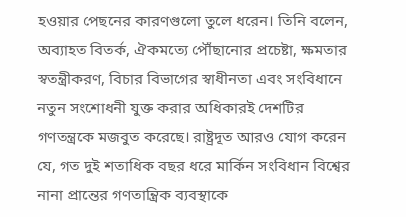হওয়ার পেছনের কারণগুলো তুলে ধরেন। তিনি বলেন, অব্যাহত বিতর্ক, ঐকমত্যে পৌঁছানোর প্রচেষ্টা, ক্ষমতার স্বতন্ত্রীকরণ, বিচার বিভাগের স্বাধীনতা এবং সংবিধানে নতুন সংশোধনী যুক্ত করার অধিকারই দেশটির গণতন্ত্রকে মজবুত করেছে। রাষ্ট্রদূত আরও যোগ করেন যে, গত দুই শতাধিক বছর ধরে মার্কিন সংবিধান বিশ্বের নানা প্রান্তের গণতান্ত্রিক ব্যবস্থাকে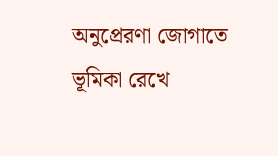অনুপ্রেরণা জোগাতে ভূমিকা রেখে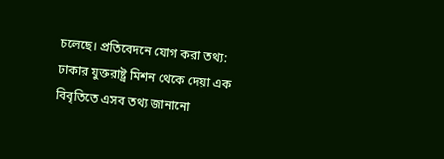চলেছে। প্রতিবেদনে যোগ করা তথ্য: ঢাকার যুক্তরাষ্ট্র মিশন থেকে দেয়া এক বিবৃতিতে এসব তথ্য জানানো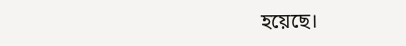হয়েছে।